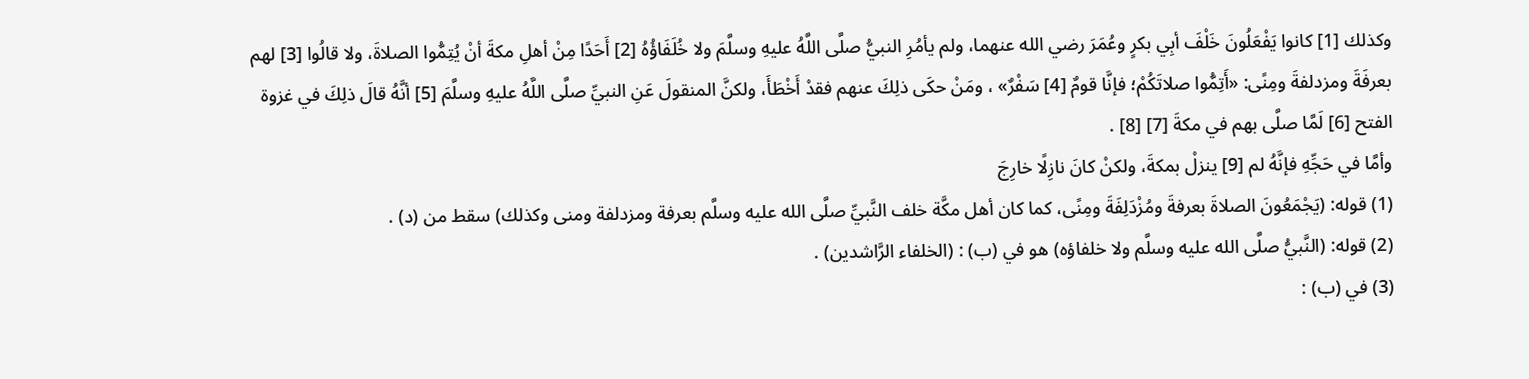وكذلك [1] كانوا يَفْعَلُونَ خَلْفَ أبِي بكرٍ وعُمَرَ رضي الله عنهما، ولم يأمُرِ النبيُّ صلَّى اللَّهُ عليهِ وسلَّمَ ولا خُلَفَاؤُهُ [2] أَحَدًا مِنْ أهلِ مكةَ أنْ يُتِمُّوا الصلاةَ، ولا قالُوا [3] لهم بعرفَةَ ومزدلفةَ ومِنًى: «أَتِمُّوا صلاتَكُمْ؛ فإنَّا قومٌ [4] سَفْرٌ» ، ومَنْ حكَى ذلِكَ عنهم فقدْ أَخْطَأَ، ولكنَّ المنقولَ عَنِ النبيِّ صلَّى اللَّهُ عليهِ وسلَّمَ [5] أنَّهُ قالَ ذلِكَ في غزوة الفتح [6] لَمَّا صلَّى بهم في مكةَ [7] [8] .
وأمَّا في حَجِّهِ فإنَّهُ لم [9] ينزلْ بمكةَ، ولكنْ كانَ نازِلًا خارِجَ
(1) قوله: (يَجْمَعُونَ الصلاةَ بعرفةَ ومُزْدَلِفَةَ ومِنًى، كما كان أهل مكَّة خلف النَّبيِّ صلَّى الله عليه وسلَّم بعرفة ومزدلفة ومنى وكذلك) سقط من (د) .
(2) قوله: (النَّبيُّ صلَّى الله عليه وسلَّم ولا خلفاؤه) هو في (ب) : (الخلفاء الرَّاشدين) .
(3) في (ب) :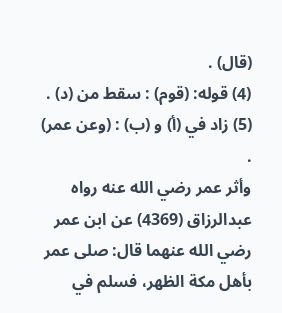(قال) .
(4) قوله: (قوم) : سقط من (د) .
(5) زاد في (أ) و (ب) : (وعن عمر) .
وأثر عمر رضي الله عنه رواه عبدالرزاق (4369) عن ابن عمر رضي الله عنهما قال: صلى عمر بأهل مكة الظهر، فسلم في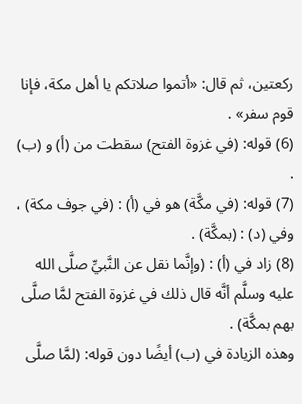ركعتين، ثم قال: «أتموا صلاتكم يا أهل مكة، فإنا قوم سفر» .
(6) قوله: (في غزوة الفتح) سقطت من (أ) و (ب) .
(7) قوله: (في مكَّة) هو في (أ) : (في جوف مكة) ، وفي (د) : (بمكَّة) .
(8) زاد في (أ) : (وإنَّما نقل عن النَّبيِّ صلَّى الله عليه وسلَّم أنَّه قال ذلك في غزوة الفتح لمَّا صلَّى بهم بمكَّة) .
وهذه الزيادة في (ب) أيضًا دون قوله: (لمَّا صلَّى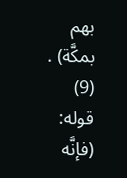بهم بمكَّة) .
(9) قوله: (فإنَّه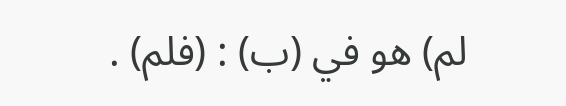لم) هو في (ب) : (فلم) .